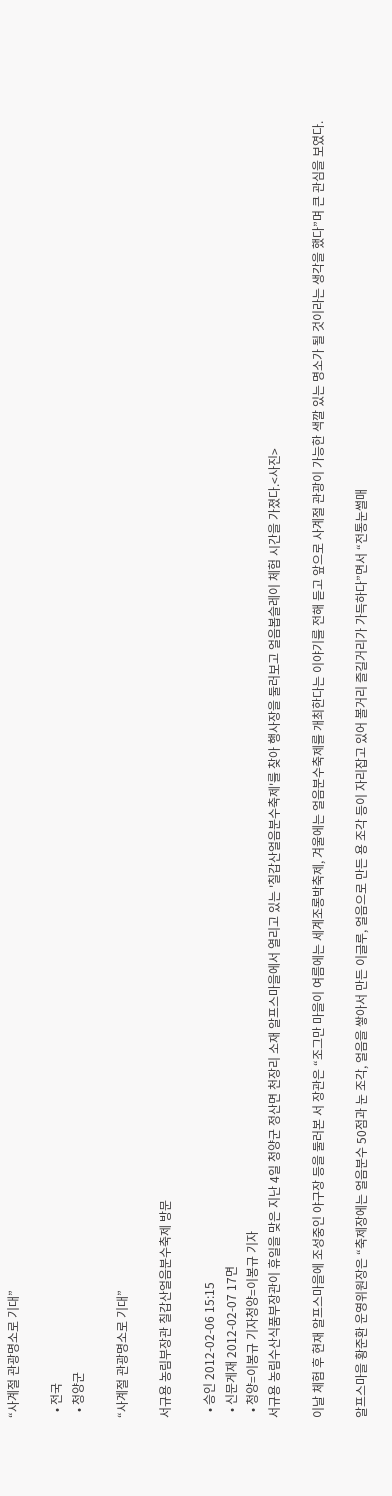“사계절 관광명소로 기대”

  • 전국
  • 청양군

“사계절 관광명소로 기대”

서규용 농림부장관 칠갑산얼음분수축제 방문

  • 승인 2012-02-06 15:15
  • 신문게재 2012-02-07 17면
  • 청양=이봉규 기자청양=이봉규 기자
서규용 농림수산식품부장관이 휴일을 맞은 지난 4일 청양군 정산면 천장리 소재 알프스마을에서 열리고 있는 '칠갑산얼음분수축제'를 찾아 행사장을 둘러보고 얼음봅슬레이 체험 시간을 가졌다.<사진>

이날 체험 후 현재 알프스마을에 조성중인 야구장 등을 둘러본 서 장관은 “조그만 마을이 여름에는 세계조롱박축제, 겨울에는 얼음분수축제를 개최한다는 이야기를 전해 듣고 앞으로 사계절 관광이 가능한 색깔 있는 명소가 될 것이라는 생각을 했다”며 큰 관심을 보였다.

알프스마을 황준환 운영위원장은 “축제장에는 얼음분수 50점과 눈 조각, 얼음을 쌓아서 만든 이글루, 얼음으로 만든 용 조각 등이 자리잡고 있어 볼거리 즐길거리가 가득하다”면서 “전통눈썰매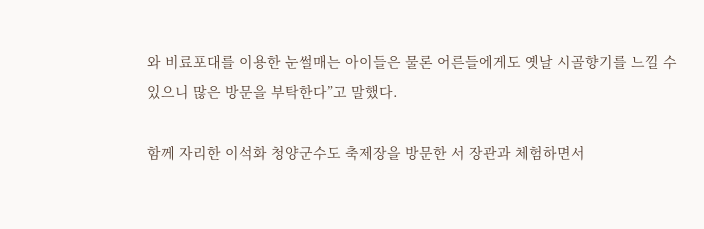와 비료포대를 이용한 눈썰매는 아이들은 물론 어른들에게도 옛날 시골향기를 느낄 수 있으니 많은 방문을 부탁한다”고 말했다.

함께 자리한 이석화 청양군수도 축제장을 방문한 서 장관과 체험하면서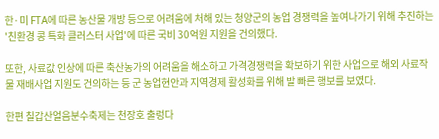한·미 FTA에 따른 농산물 개방 등으로 어려움에 처해 있는 청양군의 농업 경쟁력을 높여나가기 위해 추진하는 '친환경 콩 특화 클러스터 사업'에 따른 국비 30억원 지원을 건의했다.

또한, 사료값 인상에 따른 축산농가의 어려움을 해소하고 가격경쟁력을 확보하기 위한 사업으로 해외 사료작물 재배사업 지원도 건의하는 등 군 농업현안과 지역경제 활성화를 위해 발 빠른 행보를 보였다.

한편 칠갑산얼음분수축제는 천장호 출렁다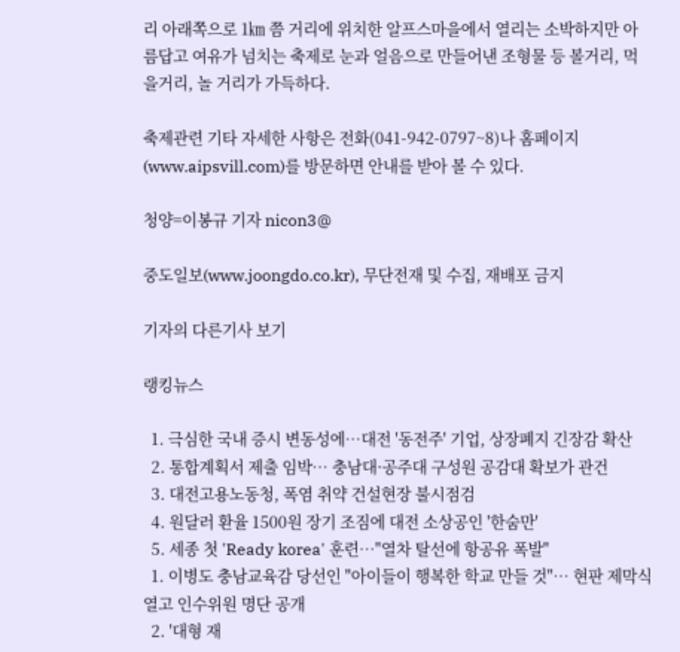리 아래쪽으로 1㎞ 쯤 거리에 위치한 알프스마을에서 열리는 소박하지만 아름답고 여유가 넘치는 축제로 눈과 얼음으로 만들어낸 조형물 등 볼거리, 먹을거리, 놀 거리가 가득하다.

축제관련 기타 자세한 사항은 전화(041-942-0797~8)나 홈페이지(www.aipsvill.com)를 방문하면 안내를 받아 볼 수 있다.

청양=이봉규 기자 nicon3@

중도일보(www.joongdo.co.kr), 무단전재 및 수집, 재배포 금지

기자의 다른기사 보기

랭킹뉴스

  1. 극심한 국내 증시 변동성에…대전 '동전주' 기업, 상장폐지 긴장감 확산
  2. 통합계획서 제출 임박… 충남대·공주대 구성원 공감대 확보가 관건
  3. 대전고용노동청, 폭염 취약 건설현장 불시점검
  4. 원달러 환율 1500원 장기 조짐에 대전 소상공인 '한숨만'
  5. 세종 첫 'Ready korea' 훈련…"열차 탈선에 항공유 폭발"
  1. 이병도 충남교육감 당선인 "아이들이 행복한 학교 만들 것"… 현판 제막식 열고 인수위원 명단 공개
  2. '대형 재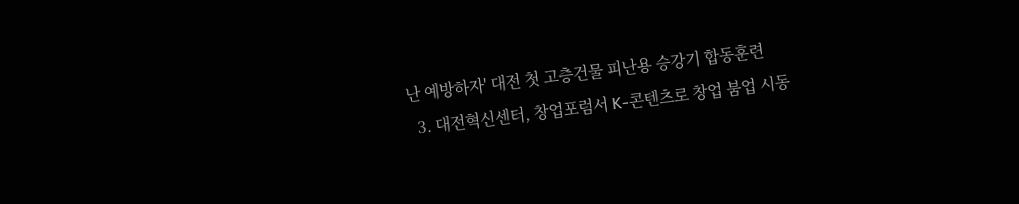난 예방하자' 대전 첫 고층건물 피난용 승강기 합동훈련
  3. 대전혁신센터, 창업포럼서 K-콘텐츠로 창업 붐업 시동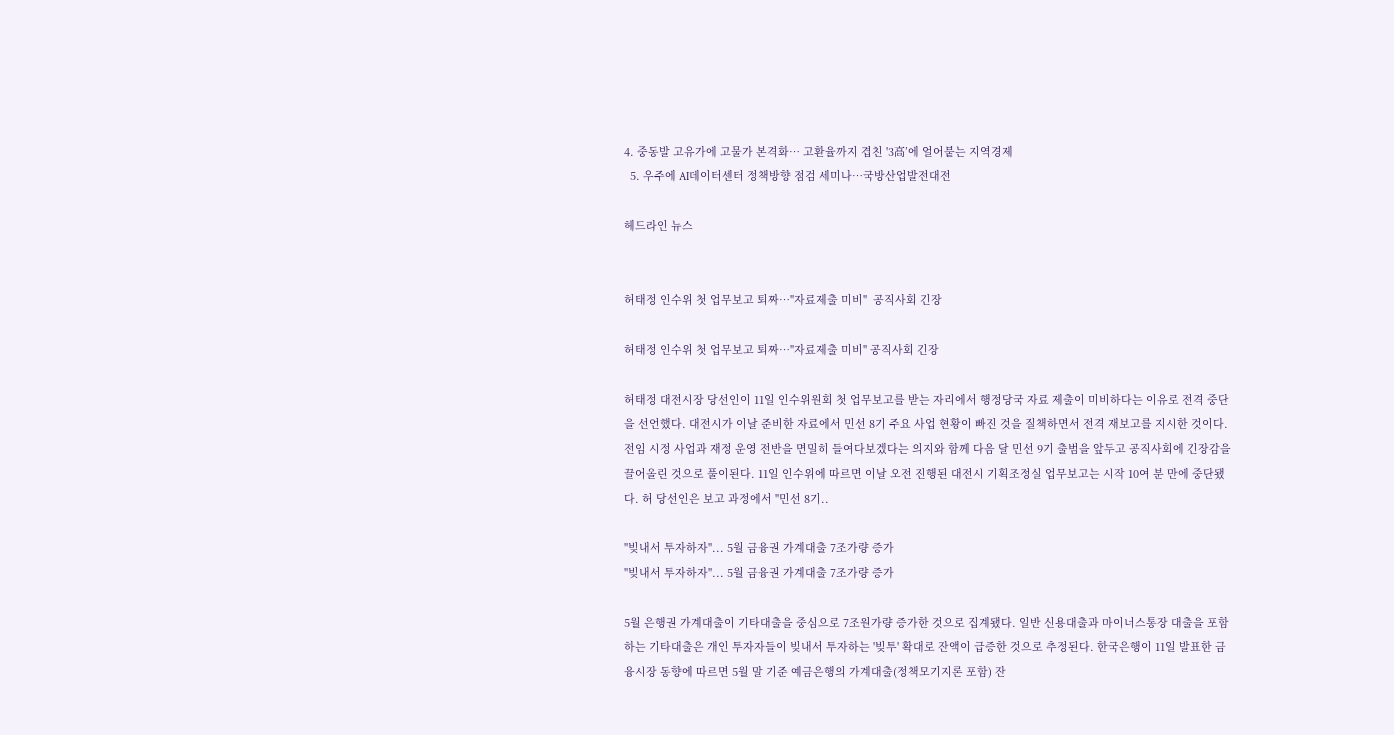4. 중동발 고유가에 고물가 본격화… 고환율까지 겹친 '3高’에 얼어붙는 지역경제
  5. 우주에 AI데이터센터 정책방향 점검 세미나…국방산업발전대전

헤드라인 뉴스


허태정 인수위 첫 업무보고 퇴짜…"자료제출 미비"  공직사회 긴장

허태정 인수위 첫 업무보고 퇴짜…"자료제출 미비" 공직사회 긴장

허태정 대전시장 당선인이 11일 인수위원회 첫 업무보고를 받는 자리에서 행정당국 자료 제출이 미비하다는 이유로 전격 중단을 선언했다. 대전시가 이날 준비한 자료에서 민선 8기 주요 사업 현황이 빠진 것을 질책하면서 전격 재보고를 지시한 것이다. 전임 시정 사업과 재정 운영 전반을 면밀히 들여다보겠다는 의지와 함께 다음 달 민선 9기 출범을 앞두고 공직사회에 긴장감을 끌어올린 것으로 풀이된다. 11일 인수위에 따르면 이날 오전 진행된 대전시 기획조정실 업무보고는 시작 10여 분 만에 중단됐다. 허 당선인은 보고 과정에서 "민선 8기..

"빚내서 투자하자"... 5월 금융권 가계대출 7조가량 증가
"빚내서 투자하자"... 5월 금융권 가계대출 7조가량 증가

5월 은행권 가계대출이 기타대출을 중심으로 7조원가량 증가한 것으로 집계됐다. 일반 신용대출과 마이너스통장 대출을 포함하는 기타대출은 개인 투자자들이 빚내서 투자하는 '빚투' 확대로 잔액이 급증한 것으로 추정된다. 한국은행이 11일 발표한 금융시장 동향에 따르면 5월 말 기준 예금은행의 가계대출(정책모기지론 포함) 잔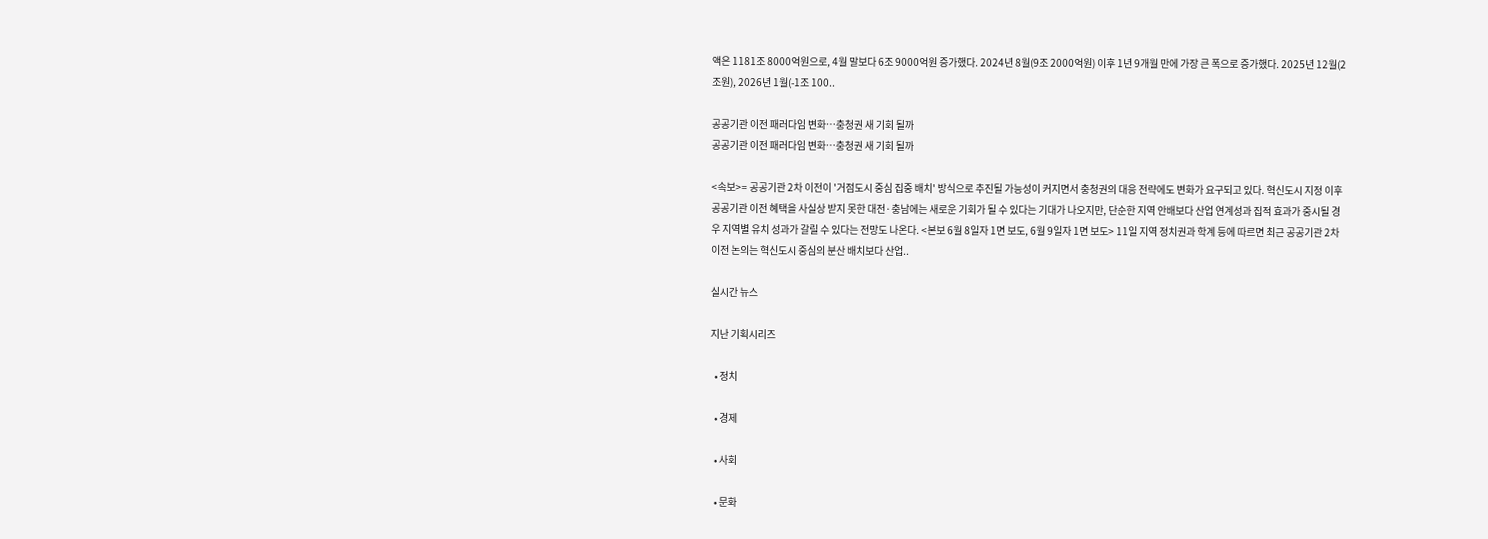액은 1181조 8000억원으로, 4월 말보다 6조 9000억원 증가했다. 2024년 8월(9조 2000억원) 이후 1년 9개월 만에 가장 큰 폭으로 증가했다. 2025년 12월(2조원), 2026년 1월(-1조 100..

공공기관 이전 패러다임 변화…충청권 새 기회 될까
공공기관 이전 패러다임 변화…충청권 새 기회 될까

<속보>= 공공기관 2차 이전이 '거점도시 중심 집중 배치' 방식으로 추진될 가능성이 커지면서 충청권의 대응 전략에도 변화가 요구되고 있다. 혁신도시 지정 이후 공공기관 이전 혜택을 사실상 받지 못한 대전·충남에는 새로운 기회가 될 수 있다는 기대가 나오지만, 단순한 지역 안배보다 산업 연계성과 집적 효과가 중시될 경우 지역별 유치 성과가 갈릴 수 있다는 전망도 나온다. <본보 6월 8일자 1면 보도, 6월 9일자 1면 보도> 11일 지역 정치권과 학계 등에 따르면 최근 공공기관 2차 이전 논의는 혁신도시 중심의 분산 배치보다 산업..

실시간 뉴스

지난 기획시리즈

  • 정치

  • 경제

  • 사회

  • 문화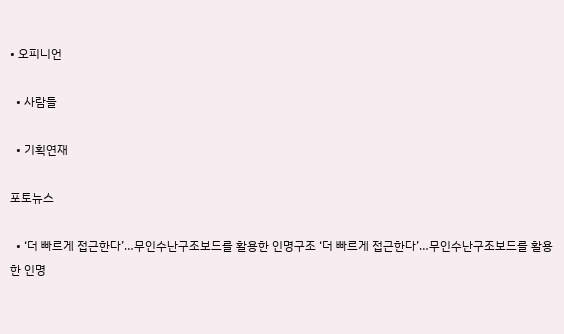• 오피니언

  • 사람들

  • 기획연재

포토뉴스

  • ‘더 빠르게 접근한다’…무인수난구조보드를 활용한 인명구조 ‘더 빠르게 접근한다’…무인수난구조보드를 활용한 인명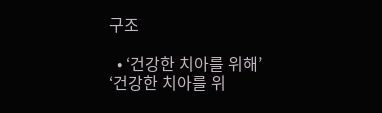구조

  • ‘건강한 치아를 위해’ ‘건강한 치아를 위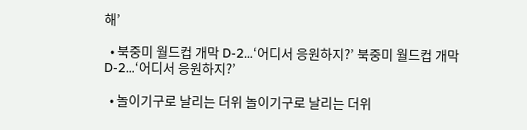해’

  • 북중미 월드컵 개막 D-2…‘어디서 응원하지?’ 북중미 월드컵 개막 D-2…‘어디서 응원하지?’

  • 놀이기구로 날리는 더위 놀이기구로 날리는 더위